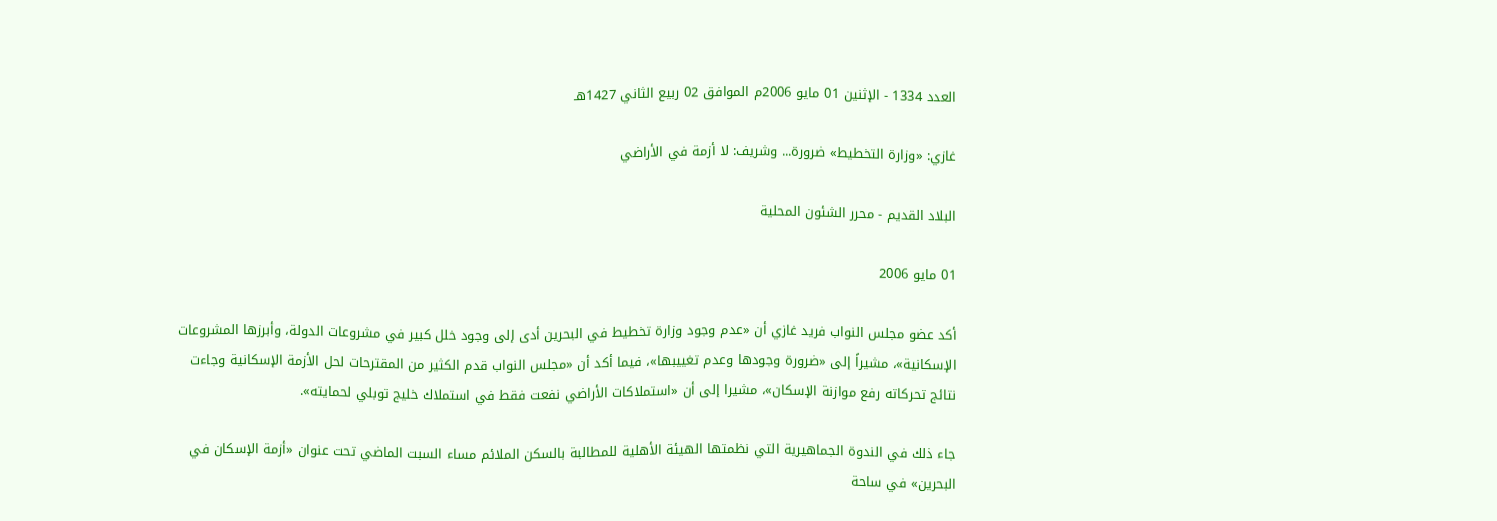العدد 1334 - الإثنين 01 مايو 2006م الموافق 02 ربيع الثاني 1427هـ

غازي: «وزارة التخطيط» ضرورة... وشريف: لا أزمة في الأراضي

البلاد القديم - محرر الشئون المحلية

01 مايو 2006

أكد عضو مجلس النواب فريد غازي أن «عدم وجود وزارة تخطيط في البحرين أدى إلى وجود خلل كبير في مشروعات الدولة، وأبرزها المشروعات الإسكانية»، مشيراً إلى «ضرورة وجودها وعدم تغييبها»، فيما أكد أن «مجلس النواب قدم الكثير من المقترحات لحل الأزمة الإسكانية وجاءت نتائج تحركاته رفع موازنة الإسكان»، مشيرا إلى أن «استملاكات الأراضي نفعت فقط في استملاك خليج توبلي لحمايته».

جاء ذلك في الندوة الجماهيرية التي نظمتها الهيئة الأهلية للمطالبة بالسكن الملائم مساء السبت الماضي تحت عنوان «أزمة الإسكان في البحرين» في ساحة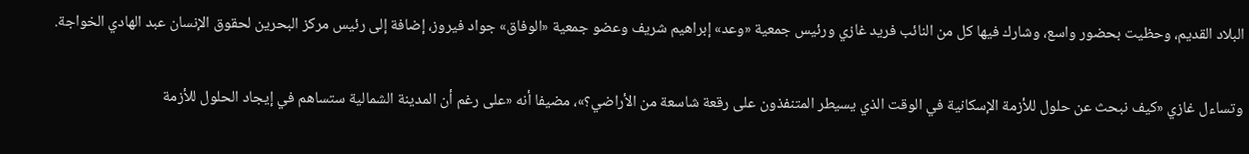البلاد القديم، وحظيت بحضور واسع، وشارك فيها كل من النائب فريد غازي ورئيس جمعية «وعد» إبراهيم شريف وعضو جمعية «الوفاق» جواد فيروز، إضافة إلى رئيس مركز البحرين لحقوق الإنسان عبد الهادي الخواجة.

وتساءل غازي «كيف نبحث عن حلول للأزمة الإسكانية في الوقت الذي يسيطر المتنفذون على رقعة شاسعة من الأراضي؟»، مضيفا أنه «على رغم أن المدينة الشمالية ستساهم في إيجاد الحلول للأزمة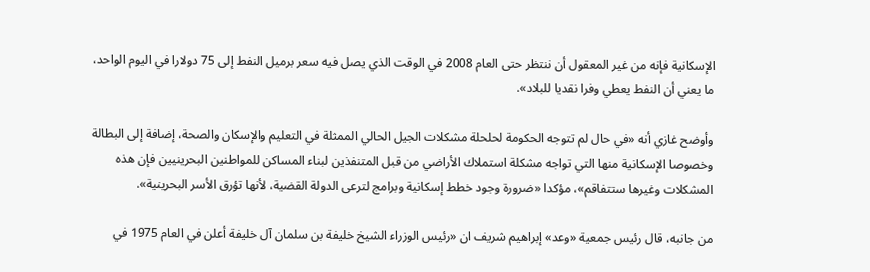الإسكانية فإنه من غير المعقول أن ننتظر حتى العام 2008 في الوقت الذي يصل فيه سعر برميل النفط إلى 75 دولارا في اليوم الواحد، ما يعني أن النفط يعطي وفرا نقديا للبلاد».

وأوضح غازي أنه «في حال لم تتوجه الحكومة لحلحلة مشكلات الجيل الحالي الممثلة في التعليم والإسكان والصحة، إضافة إلى البطالة وخصوصا الإسكانية منها التي تواجه مشكلة استملاك الأراضي من قبل المتنفذين لبناء المساكن للمواطنين البحرينيين فإن هذه المشكلات وغيرها ستتفاقم»، مؤكدا «ضرورة وجود خطط إسكانية وبرامج لترعى الدولة القضية، لأنها تؤرق الأسر البحرينية».

من جانبه، قال رئيس جمعية «وعد» إبراهيم شريف ان «رئيس الوزراء الشيخ خليفة بن سلمان آل خليفة أعلن في العام 1975 في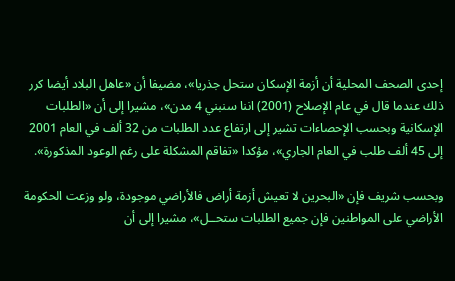إحدى الصحف المحلية أن أزمة الإسكان ستحل جذريا»، مضيفا أن «عاهل البلاد أيضا كرر ذلك عندما قال في عام الإصلاح (2001) اننا سنبني 4 مدن»، مشيرا إلى أن «الطلبات الإسكانية وبحسب الإحصاءات تشير إلى ارتفاع عدد الطلبات من 32 ألف في العام 2001 إلى 45 ألف طلب في العام الجاري»، مؤكدا «تفاقم المشكلة على رغم الوعود المذكورة».

وبحسب شريف فإن «البحرين لا تعيش أزمة أراض فالأراضي موجودة، ولو وزعت الحكومة الأراضي على المواطنين فإن جميع الطلبات ستحــل»، مشيرا إلى أن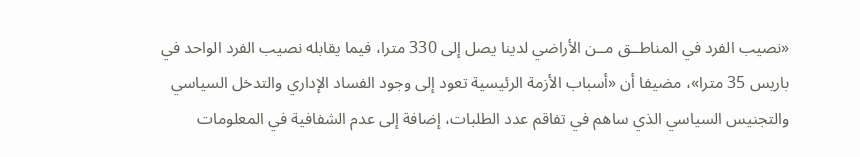«نصيب الفرد في المناطــق مــن الأراضي لدينا يصل إلى 330 مترا، فيما يقابله نصيب الفرد الواحد في باريس 35 مترا»، مضيفا أن «أسباب الأزمة الرئيسية تعود إلى وجود الفساد الإداري والتدخل السياسي والتجنيس السياسي الذي ساهم في تفاقم عدد الطلبات، إضافة إلى عدم الشفافية في المعلومات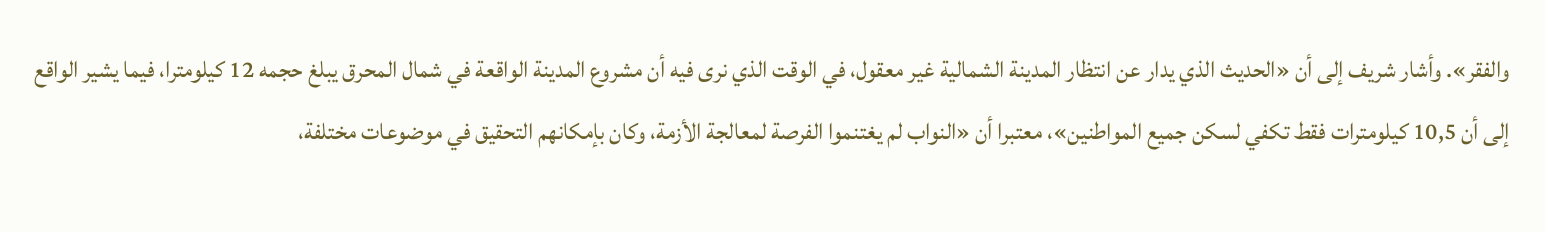والفقر». وأشار شريف إلى أن «الحديث الذي يدار عن انتظار المدينة الشمالية غير معقول، في الوقت الذي نرى فيه أن مشروع المدينة الواقعة في شمال المحرق يبلغ حجمه 12 كيلومترا، فيما يشير الواقع إلى أن 10,5 كيلومترات فقط تكفي لسكن جميع المواطنين»، معتبرا أن «النواب لم يغتنموا الفرصة لمعالجة الأزمة، وكان بإمكانهم التحقيق في موضوعات مختلفة،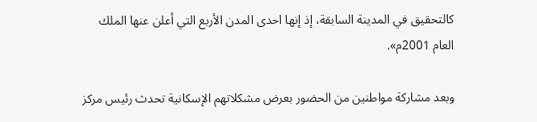كالتحقيق في المدينة السابقة، إذ إنها احدى المدن الأربع التي أعلن عنها الملك العام 2001م».

وبعد مشاركة مواطنين من الحضور بعرض مشكلاتهم الإسكانية تحدث رئيس مركز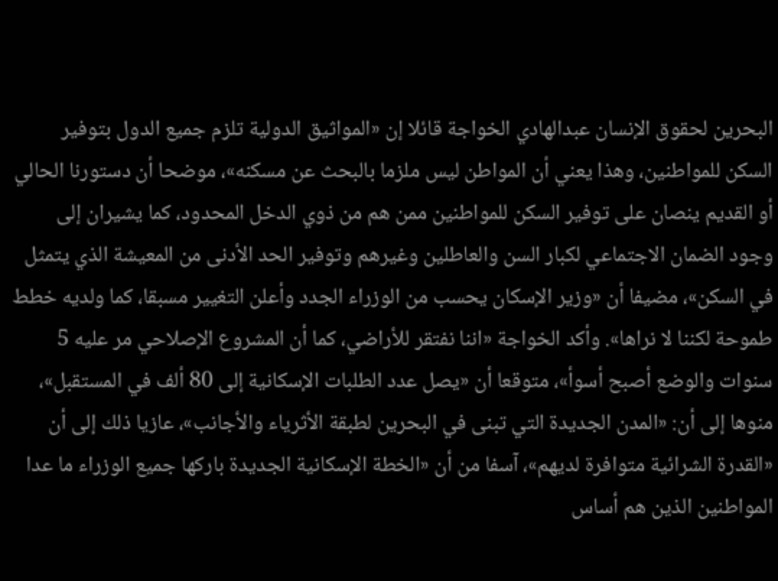البحرين لحقوق الإنسان عبدالهادي الخواجة قائلا إن «المواثيق الدولية تلزم جميع الدول بتوفير السكن للمواطنين، وهذا يعني أن المواطن ليس ملزما بالبحث عن مسكنه»، موضحا أن دستورنا الحالي أو القديم ينصان على توفير السكن للمواطنين ممن هم من ذوي الدخل المحدود، كما يشيران إلى وجود الضمان الاجتماعي لكبار السن والعاطلين وغيرهم وتوفير الحد الأدنى من المعيشة الذي يتمثل في السكن»، مضيفا أن «وزير الإسكان يحسب من الوزراء الجدد وأعلن التغيير مسبقا، كما ولديه خطط طموحة لكننا لا نراها». وأكد الخواجة «اننا نفتقر للأراضي، كما أن المشروع الإصلاحي مر عليه 5 سنوات والوضع أصبح أسوأ»، متوقعا أن «يصل عدد الطلبات الإسكانية إلى 80 ألف في المستقبل»، منوها إلى أن: «المدن الجديدة التي تبنى في البحرين لطبقة الأثرياء والأجانب»، عازيا ذلك إلى أن «القدرة الشرائية متوافرة لديهم»، آسفا من أن «الخطة الإسكانية الجديدة باركها جميع الوزراء ما عدا المواطنين الذين هم أساس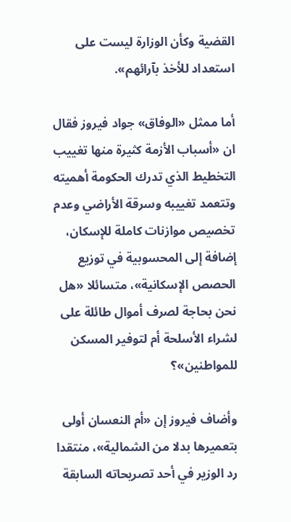القضية وكأن الوزارة ليست على استعداد للأخذ بآرائهم».

أما ممثل «الوفاق» جواد فيروز فقال ان «أسباب الأزمة كثيرة منها تغييب التخطيط الذي تدرك الحكومة أهميته وتتعمد تغييبه وسرقة الأراضي وعدم تخصيص موازنات كاملة للإسكان، إضافة إلى المحسوبية في توزيع الحصص الإسكانية»، متسائلا «هل نحن بحاجة لصرف أموال طائلة على لشراء الأسلحة أم لتوفير المسكن للمواطنين»؟

وأضاف فيروز إن «أم النعسان أولى بتعميرها بدلا من الشمالية»، منتقدا رد الوزير في أحد تصريحاته السابقة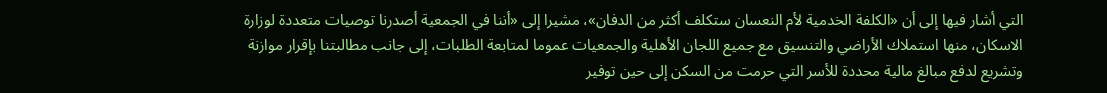التي أشار فيها إلى أن «الكلفة الخدمية لأم النعسان ستكلف أكثر من الدفان»، مشيرا إلى «أننا في الجمعية أصدرنا توصيات متعددة لوزارة الاسكان، منها استملاك الأراضي والتنسيق مع جميع اللجان الأهلية والجمعيات عموما لمتابعة الطلبات، إلى جانب مطالبتنا بإقرار موازنة وتشريع لدفع مبالغ مالية محددة للأسر التي حرمت من السكن إلى حين توفير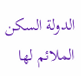الدولة السكن الملائم لها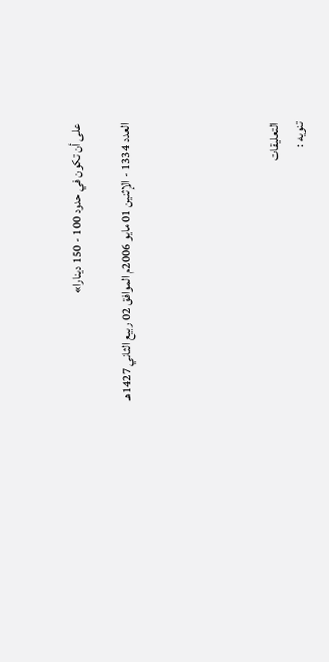على أن تكون في حدود 100 - 150 دينارا»

العدد 1334 - الإثنين 01 مايو 2006م الموافق 02 ربيع الثاني 1427هـ





التعليقات
تنويه :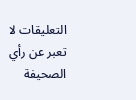التعليقات لا تعبر عن رأي الصحيفة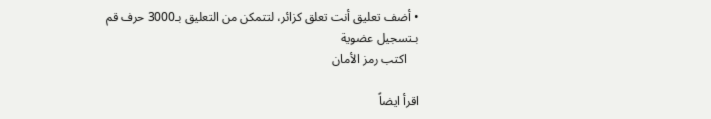• أضف تعليق أنت تعلق كزائر، لتتمكن من التعليق بـ3000 حرف قم بـتسجيل عضوية
    اكتب رمز الأمان

اقرأ ايضاً